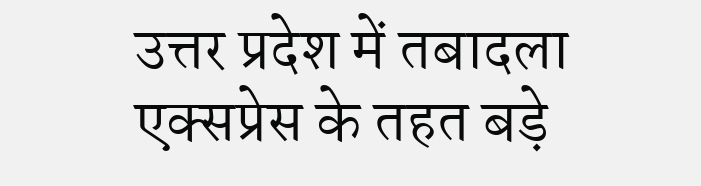उत्तर प्रदेश में तबादला एक्सप्रेस के तहत बड़े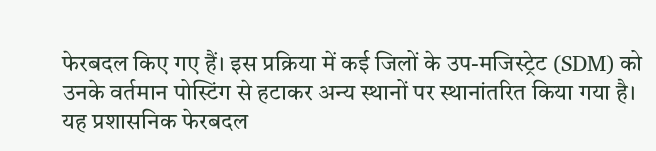फेरबदल किए गए हैं। इस प्रक्रिया में कई जिलों के उप-मजिस्ट्रेट (SDM) को उनके वर्तमान पोस्टिंग से हटाकर अन्य स्थानों पर स्थानांतरित किया गया है। यह प्रशासनिक फेरबदल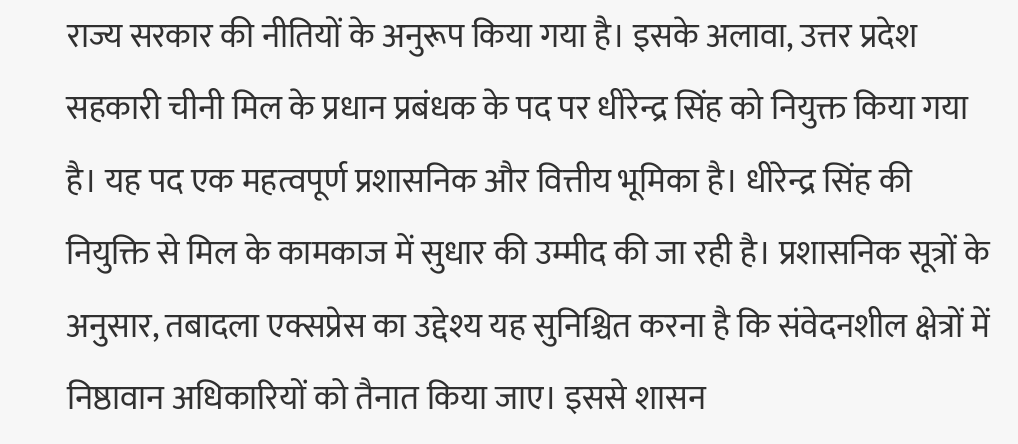राज्य सरकार की नीतियों के अनुरूप किया गया है। इसके अलावा, उत्तर प्रदेश सहकारी चीनी मिल के प्रधान प्रबंधक के पद पर धीरेन्द्र सिंह को नियुक्त किया गया है। यह पद एक महत्वपूर्ण प्रशासनिक और वित्तीय भूमिका है। धीरेन्द्र सिंह की नियुक्ति से मिल के कामकाज में सुधार की उम्मीद की जा रही है। प्रशासनिक सूत्रों के अनुसार, तबादला एक्सप्रेस का उद्देश्य यह सुनिश्चित करना है कि संवेदनशील क्षेत्रों में निष्ठावान अधिकारियों को तैनात किया जाए। इससे शासन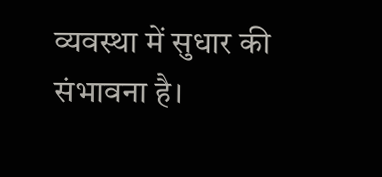व्यवस्था में सुधार की संभावना है।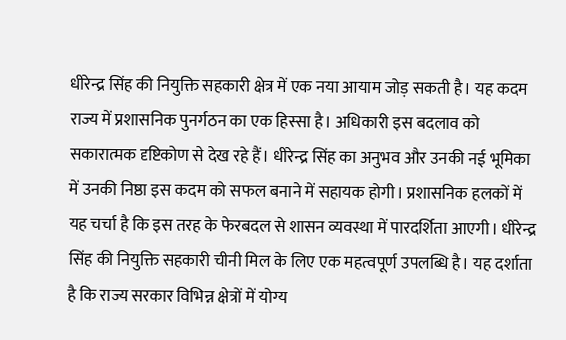धीरेन्द्र सिंह की नियुक्ति सहकारी क्षेत्र में एक नया आयाम जोड़ सकती है। यह कदम राज्य में प्रशासनिक पुनर्गठन का एक हिस्सा है। अधिकारी इस बदलाव को सकारात्मक दृष्टिकोण से देख रहे हैं। धीरेन्द्र सिंह का अनुभव और उनकी नई भूमिका में उनकी निष्ठा इस कदम को सफल बनाने में सहायक होगी। प्रशासनिक हलकों में यह चर्चा है कि इस तरह के फेरबदल से शासन व्यवस्था में पारदर्शिता आएगी। धीरेन्द्र सिंह की नियुक्ति सहकारी चीनी मिल के लिए एक महत्वपूर्ण उपलब्धि है। यह दर्शाता है कि राज्य सरकार विभिन्न क्षेत्रों में योग्य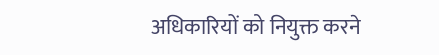अधिकारियों को नियुक्त करने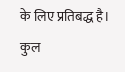के लिए प्रतिबद्ध है। कुल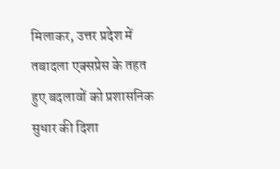मिलाकर, उत्तर प्रदेश में तबादला एक्सप्रेस के तहत हुए बदलावों को प्रशासनिक सुधार की दिशा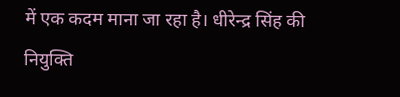में एक कदम माना जा रहा है। धीरेन्द्र सिंह की नियुक्ति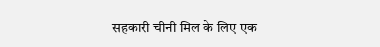सहकारी चीनी मिल के लिए एक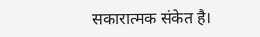सकारात्मक संकेत है।